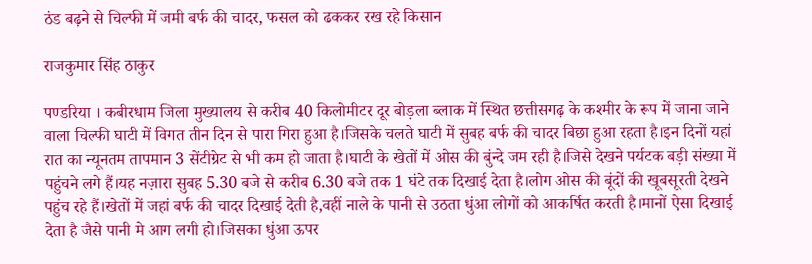ठंड बढ़ने से चिल्फी में जमी बर्फ की चादर, फसल को ढककर रख रहे किसान

राजकुमार सिंह ठाकुर

पण्डरिया । कबीरधाम जिला मुख्यालय से करीब 40 किलोमीटर दूर बोड़ला ब्लाक में स्थित छत्तीसगढ़ के कश्मीर के रूप में जाना जाने वाला चिल्फी घाटी में विगत तीन दिन से पारा गिरा हुआ है।जिसके चलते घाटी में सुबह बर्फ की चादर बिछा हुआ रहता है।इन दिनों यहां रात का न्यूनतम तापमान 3 सेंटीग्रेट से भी कम हो जाता है।घाटी के खेतों में ओस की बुंन्दे जम रही है।जिसे देखने पर्यटक बड़ी संख्या में पहुंचने लगे हैं।यह नज़ारा सुबह 5.30 बजे से करीब 6.30 बजे तक 1 घंटे तक दिखाई देता है।लोग ओस की बूंदों की खूबसूरती देखने पहुंच रहे हैं।खेतों में जहां बर्फ की चादर दिखाई देती है,वहीं नाले के पानी से उठता धुंआ लोगों को आकर्षित करती है।मानों ऐसा दिखाई देता है जैसे पानी मे आग लगी हो।जिसका धुंआ ऊपर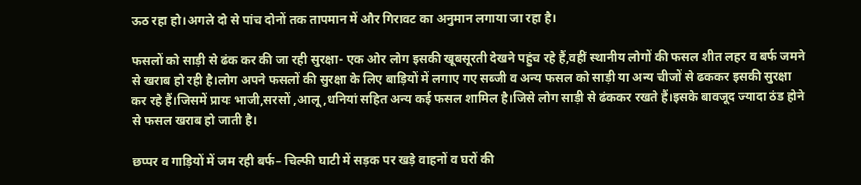ऊठ रहा हो।अगले दो से पांच दोनों तक तापमान में और गिरावट का अनुमान लगाया जा रहा है।

फसलों को साड़ी से ढंक कर की जा रही सुरक्षा- एक ओर लोग इसकी खूबसूरती देखने पहुंच रहे हैं,वहीं स्थानीय लोगों की फसल शीत लहर व बर्फ जमने से खराब हो रही है।लोग अपने फसलों की सुरक्षा के लिए बाड़ियों में लगाए गए सब्जी व अन्य फसल को साड़ी या अन्य चीजों से ढककर इसकी सुरक्षा कर रहे हैं।जिसमें प्रायः भाजी,सरसों ,आलू,धनियां सहित अन्य कई फसल शामिल है।जिसे लोग साड़ी से ढंककर रखते हैं।इसके बावजूद ज्यादा ठंड होने से फसल खराब हो जाती है।

छप्पर व गाड़ियों में जम रही बर्फ– चिल्फी घाटी में सड़क पर खड़े वाहनों व घरों की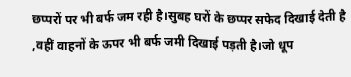छप्परों पर भी बर्फ जम रही है।सुबह घरों के छप्पर सफेद दिखाई देती है ,वहीं वाहनों के ऊपर भी बर्फ जमी दिखाई पड़ती है।जो धूप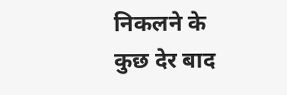निकलने के कुछ देर बाद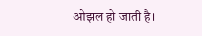ओझल हो जाती है।